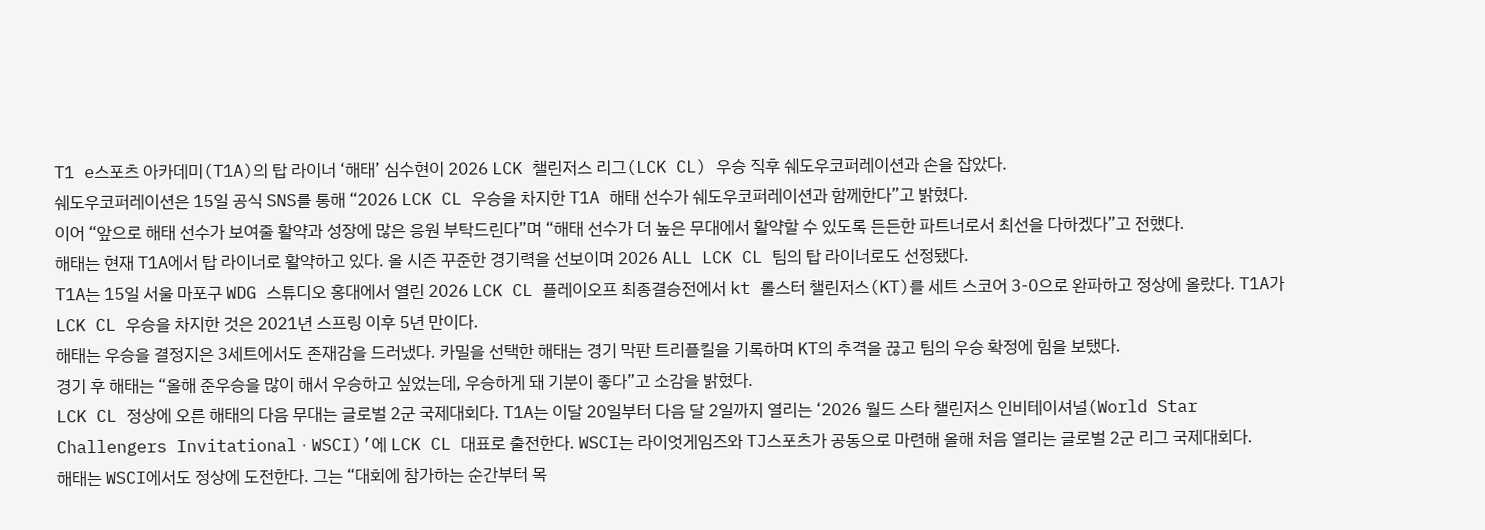T1 e스포츠 아카데미(T1A)의 탑 라이너 ‘해태’ 심수현이 2026 LCK 챌린저스 리그(LCK CL) 우승 직후 쉐도우코퍼레이션과 손을 잡았다.
쉐도우코퍼레이션은 15일 공식 SNS를 통해 “2026 LCK CL 우승을 차지한 T1A 해태 선수가 쉐도우코퍼레이션과 함께한다”고 밝혔다.
이어 “앞으로 해태 선수가 보여줄 활약과 성장에 많은 응원 부탁드린다”며 “해태 선수가 더 높은 무대에서 활약할 수 있도록 든든한 파트너로서 최선을 다하겠다”고 전했다.
해태는 현재 T1A에서 탑 라이너로 활약하고 있다. 올 시즌 꾸준한 경기력을 선보이며 2026 ALL LCK CL 팀의 탑 라이너로도 선정됐다.
T1A는 15일 서울 마포구 WDG 스튜디오 홍대에서 열린 2026 LCK CL 플레이오프 최종결승전에서 kt 롤스터 챌린저스(KT)를 세트 스코어 3-0으로 완파하고 정상에 올랐다. T1A가 LCK CL 우승을 차지한 것은 2021년 스프링 이후 5년 만이다.
해태는 우승을 결정지은 3세트에서도 존재감을 드러냈다. 카밀을 선택한 해태는 경기 막판 트리플킬을 기록하며 KT의 추격을 끊고 팀의 우승 확정에 힘을 보탰다.
경기 후 해태는 “올해 준우승을 많이 해서 우승하고 싶었는데, 우승하게 돼 기분이 좋다”고 소감을 밝혔다.
LCK CL 정상에 오른 해태의 다음 무대는 글로벌 2군 국제대회다. T1A는 이달 20일부터 다음 달 2일까지 열리는 ‘2026 월드 스타 챌린저스 인비테이셔널(World Star Challengers InvitationalㆍWSCI)’에 LCK CL 대표로 출전한다. WSCI는 라이엇게임즈와 TJ스포츠가 공동으로 마련해 올해 처음 열리는 글로벌 2군 리그 국제대회다.
해태는 WSCI에서도 정상에 도전한다. 그는 “대회에 참가하는 순간부터 목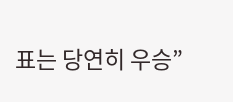표는 당연히 우승”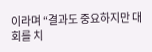이라며 “결과도 중요하지만 대회를 치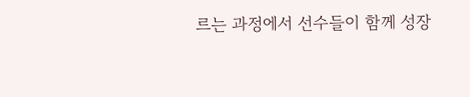르는 과정에서 선수들이 함께 성장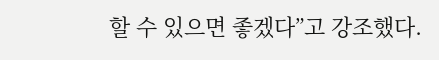할 수 있으면 좋겠다”고 강조했다.